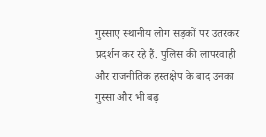गुस्साए स्थानीय लोग सड़कों पर उतरकर प्रदर्शन कर रहे हैं. पुलिस की लापरवाही और राजनीतिक हस्तक्षेप के बाद उनका गुस्सा और भी बढ़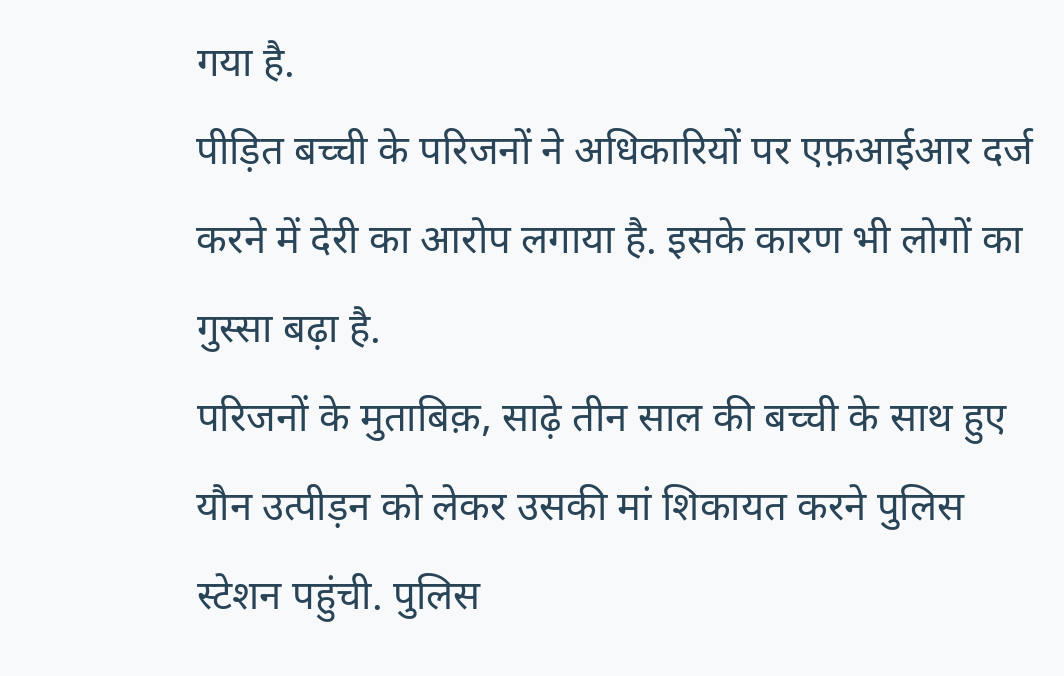गया है.
पीड़ित बच्ची के परिजनों ने अधिकारियों पर एफ़आईआर दर्ज करने में देरी का आरोप लगाया है. इसके कारण भी लोगों का गुस्सा बढ़ा है.
परिजनों के मुताबिक़, साढ़े तीन साल की बच्ची के साथ हुए यौन उत्पीड़न को लेकर उसकी मां शिकायत करने पुलिस स्टेशन पहुंची. पुलिस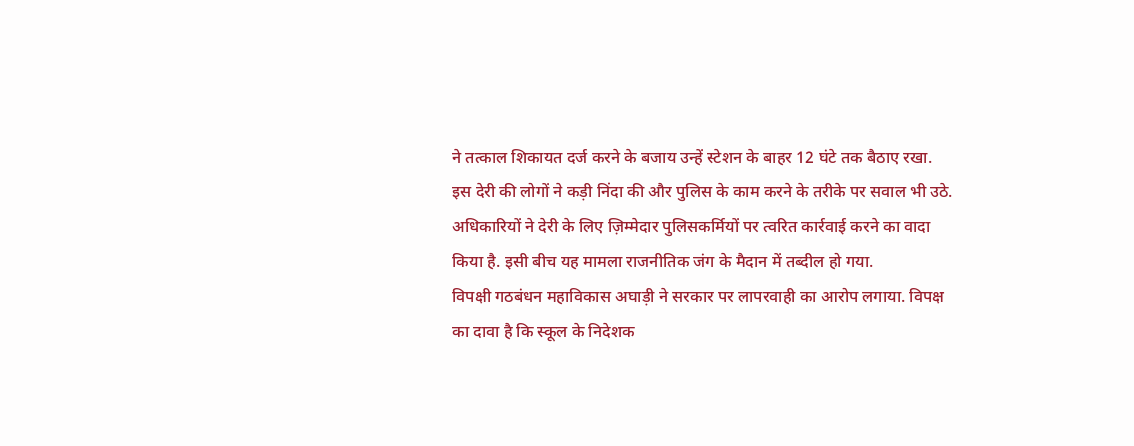ने तत्काल शिकायत दर्ज करने के बजाय उन्हें स्टेशन के बाहर 12 घंटे तक बैठाए रखा.
इस देरी की लोगों ने कड़ी निंदा की और पुलिस के काम करने के तरीके पर सवाल भी उठे.
अधिकारियों ने देरी के लिए ज़िम्मेदार पुलिसकर्मियों पर त्वरित कार्रवाई करने का वादा किया है. इसी बीच यह मामला राजनीतिक जंग के मैदान में तब्दील हो गया.
विपक्षी गठबंधन महाविकास अघाड़ी ने सरकार पर लापरवाही का आरोप लगाया. विपक्ष का दावा है कि स्कूल के निदेशक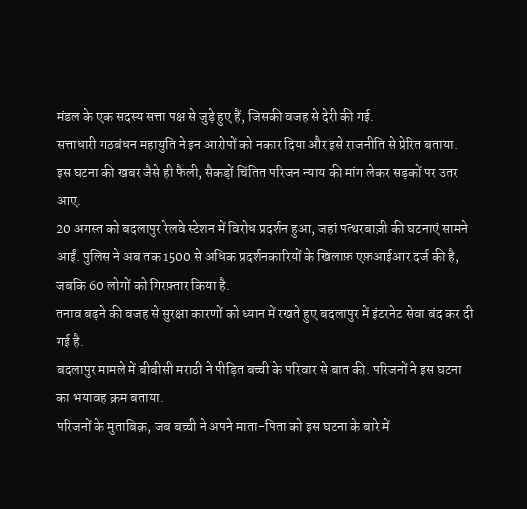मंडल के एक सदस्य सत्ता पक्ष से जुड़े हुए हैं, जिसकी वजह से देरी की गई.
सत्ताधारी गठबंधन महायुति ने इन आरोपों को नकार दिया और इसे राजनीति से प्रेरित बताया.
इस घटना की खबर जैसे ही फैली, सैकड़ों चिंतित परिजन न्याय की मांग लेकर सड़कों पर उतर आए.
20 अगस्त को बदलापुर रेलवे स्टेशन में विरोध प्रदर्शन हुआ, जहां पत्थरबाज़ी की घटनाएं सामने आईं. पुलिस ने अब तक 1500 से अधिक प्रदर्शनकारियों के खिलाफ़ एफ़आईआर दर्ज की है, जबकि 60 लोगों को गिरफ़्तार किया है.
तनाव बढ़ने की वजह से सुरक्षा कारणों को ध्यान में रखते हुए बदलापुर में इंटरनेट सेवा बंद कर दी गई है.
बदलापुर मामले में बीबीसी मराठी ने पीड़ित बच्ची के परिवार से बात की. परिजनों ने इस घटना का भयावह क्रम बताया.
परिजनों के मुताबिक़, जब बच्ची ने अपने माता-पिता को इस घटना के बारे में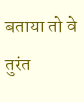बताया तो वे तुरंत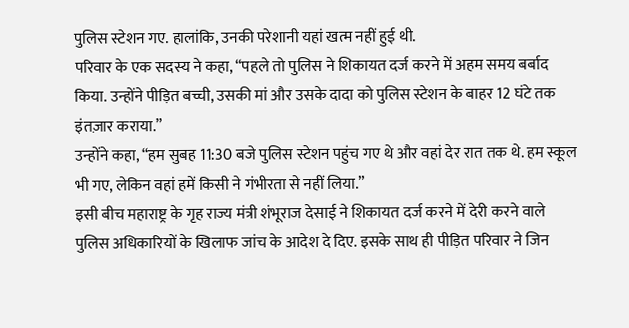पुलिस स्टेशन गए. हालांकि, उनकी परेशानी यहां खत्म नहीं हुई थी.
परिवार के एक सदस्य ने कहा, “पहले तो पुलिस ने शिकायत दर्ज करने में अहम समय बर्बाद किया. उन्होंने पीड़ित बच्ची, उसकी मां और उसके दादा को पुलिस स्टेशन के बाहर 12 घंटे तक इंतज़ार कराया.”
उन्होंने कहा, “हम सुबह 11:30 बजे पुलिस स्टेशन पहुंच गए थे और वहां देर रात तक थे. हम स्कूल भी गए, लेकिन वहां हमें किसी ने गंभीरता से नहीं लिया.”
इसी बीच महाराष्ट्र के गृह राज्य मंत्री शंभूराज देसाई ने शिकायत दर्ज करने में देरी करने वाले पुलिस अधिकारियों के खिलाफ जांच के आदेश दे दिए. इसके साथ ही पीड़ित परिवार ने जिन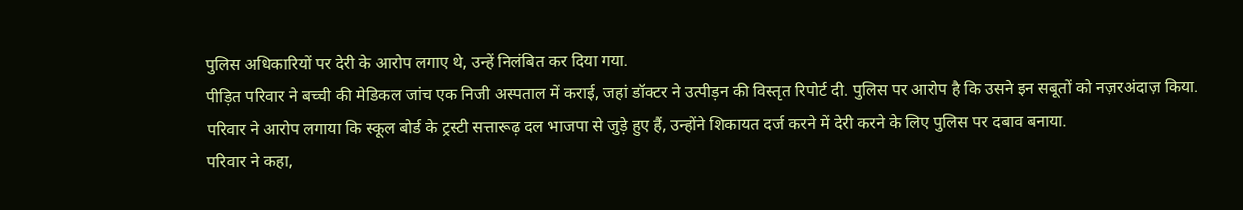पुलिस अधिकारियों पर देरी के आरोप लगाए थे, उन्हें निलंबित कर दिया गया.
पीड़ित परिवार ने बच्ची की मेडिकल जांच एक निजी अस्पताल में कराई, जहां डॉक्टर ने उत्पीड़न की विस्तृत रिपोर्ट दी. पुलिस पर आरोप है कि उसने इन सबूतों को नज़रअंदाज़ किया.
परिवार ने आरोप लगाया कि स्कूल बोर्ड के ट्रस्टी सत्तारूढ़ दल भाजपा से जुड़े हुए हैं, उन्होंने शिकायत दर्ज करने में देरी करने के लिए पुलिस पर दबाव बनाया.
परिवार ने कहा,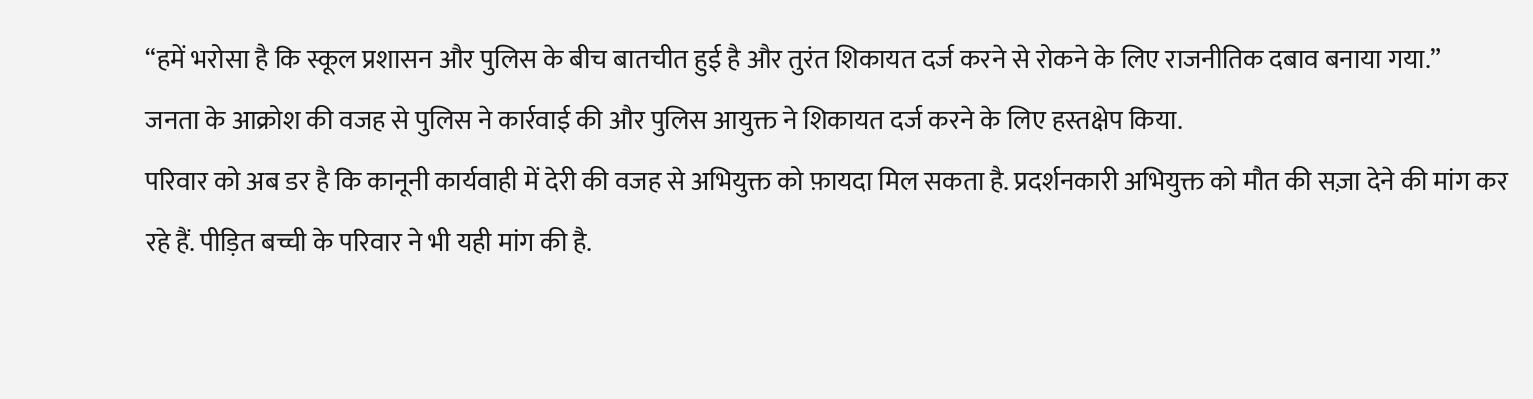“हमें भरोसा है कि स्कूल प्रशासन और पुलिस के बीच बातचीत हुई है और तुरंत शिकायत दर्ज करने से रोकने के लिए राजनीतिक दबाव बनाया गया.”
जनता के आक्रोश की वजह से पुलिस ने कार्रवाई की और पुलिस आयुक्त ने शिकायत दर्ज करने के लिए हस्तक्षेप किया.
परिवार को अब डर है कि कानूनी कार्यवाही में देरी की वजह से अभियुक्त को फ़ायदा मिल सकता है. प्रदर्शनकारी अभियुक्त को मौत की सज़ा देने की मांग कर रहे हैं. पीड़ित बच्ची के परिवार ने भी यही मांग की है.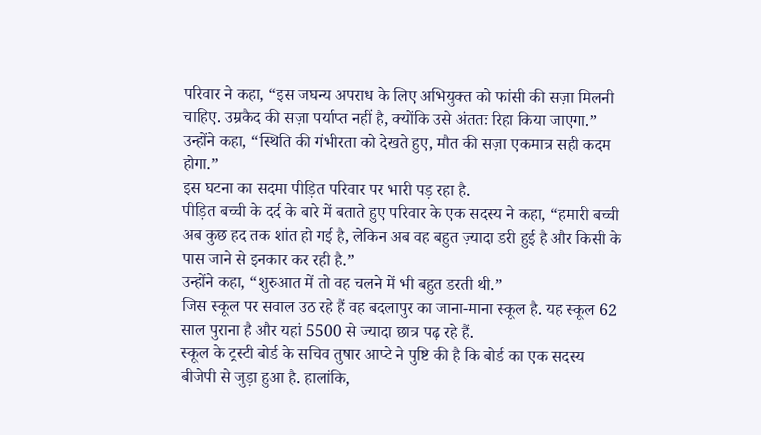परिवार ने कहा, “इस जघन्य अपराध के लिए अभियुक्त को फांसी की सज़ा मिलनी चाहिए. उम्रकैद की सज़ा पर्याप्त नहीं है, क्योंकि उसे अंततः रिहा किया जाएगा.”
उन्होंने कहा, “स्थिति की गंभीरता को देखते हुए, मौत की सज़ा एकमात्र सही कदम होगा.”
इस घटना का सदमा पीड़ित परिवार पर भारी पड़ रहा है.
पीड़ित बच्ची के दर्द के बारे में बताते हुए परिवार के एक सदस्य ने कहा, “हमारी बच्ची अब कुछ हद तक शांत हो गई है, लेकिन अब वह बहुत ज़्यादा डरी हुई है और किसी के पास जाने से इनकार कर रही है.”
उन्होंने कहा, “शुरुआत में तो वह चलने में भी बहुत डरती थी.”
जिस स्कूल पर सवाल उठ रहे हैं वह बदलापुर का जाना-माना स्कूल है. यह स्कूल 62 साल पुराना है और यहां 5500 से ज्यादा छात्र पढ़ रहे हैं.
स्कूल के ट्रस्टी बोर्ड के सचिव तुषार आप्टे ने पुष्टि की है कि बोर्ड का एक सदस्य बीजेपी से जुड़ा हुआ है. हालांकि,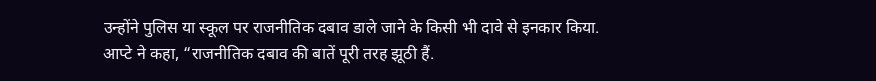उन्होंने पुलिस या स्कूल पर राजनीतिक दबाव डाले जाने के किसी भी दावे से इनकार किया.
आप्टे ने कहा, “राजनीतिक दबाव की बातें पूरी तरह झूठी हैं.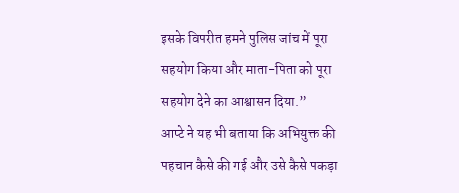इसके विपरीत हमने पुलिस जांच में पूरा सहयोग किया और माता-पिता को पूरा सहयोग देने का आश्वासन दिया.”
आप्टे ने यह भी बताया कि अभियुक्त की पहचान कैसे की गई और उसे कैसे पकड़ा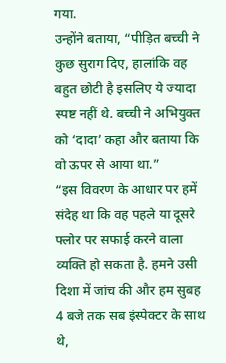गया.
उन्होंने बताया, “पीड़ित बच्ची ने कुछ सुराग दिए, हालांकि वह बहुत छोटी है इसलिए ये ज्यादा स्पष्ट नहीं थे. बच्ची ने अभियुक्त को ‘दादा’ कहा और बताया कि वो ऊपर से आया था.”
“इस विवरण के आधार पर हमें संदेह था कि वह पहले या दूसरे फ्लोर पर सफाई करने वाला व्यक्ति हो सकता है. हमने उसी दिशा में जांच की और हम सुबह 4 बजे तक सब इंस्पेक्टर के साथ थे,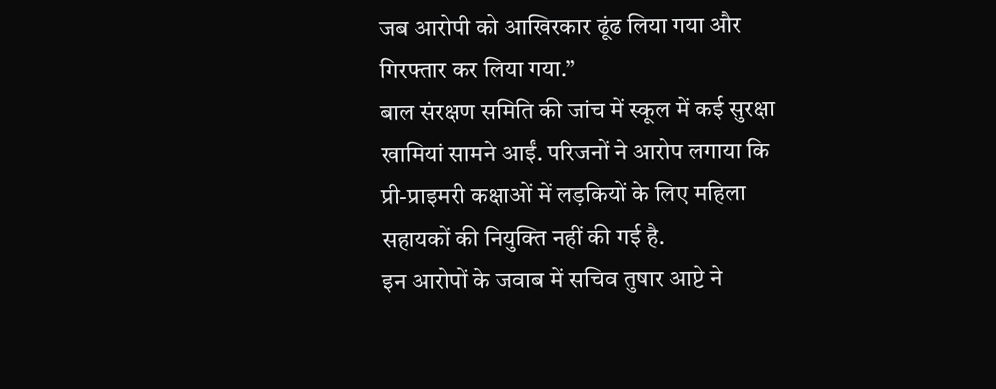जब आरोपी को आखिरकार ढूंढ लिया गया और गिरफ्तार कर लिया गया.”
बाल संरक्षण समिति की जांच में स्कूल में कई सुरक्षा खामियां सामने आईं. परिजनों ने आरोप लगाया कि प्री-प्राइमरी कक्षाओं में लड़कियों के लिए महिला सहायकों की नियुक्ति नहीं की गई है.
इन आरोपों के जवाब में सचिव तुषार आप्टे ने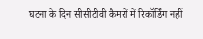घटना के दिन सीसीटीवी कैमरों में रिकॉर्डिंग नहीं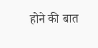होने की बात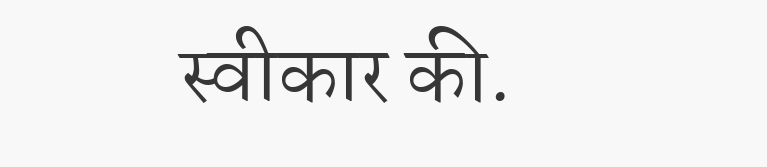स्वीकार की.